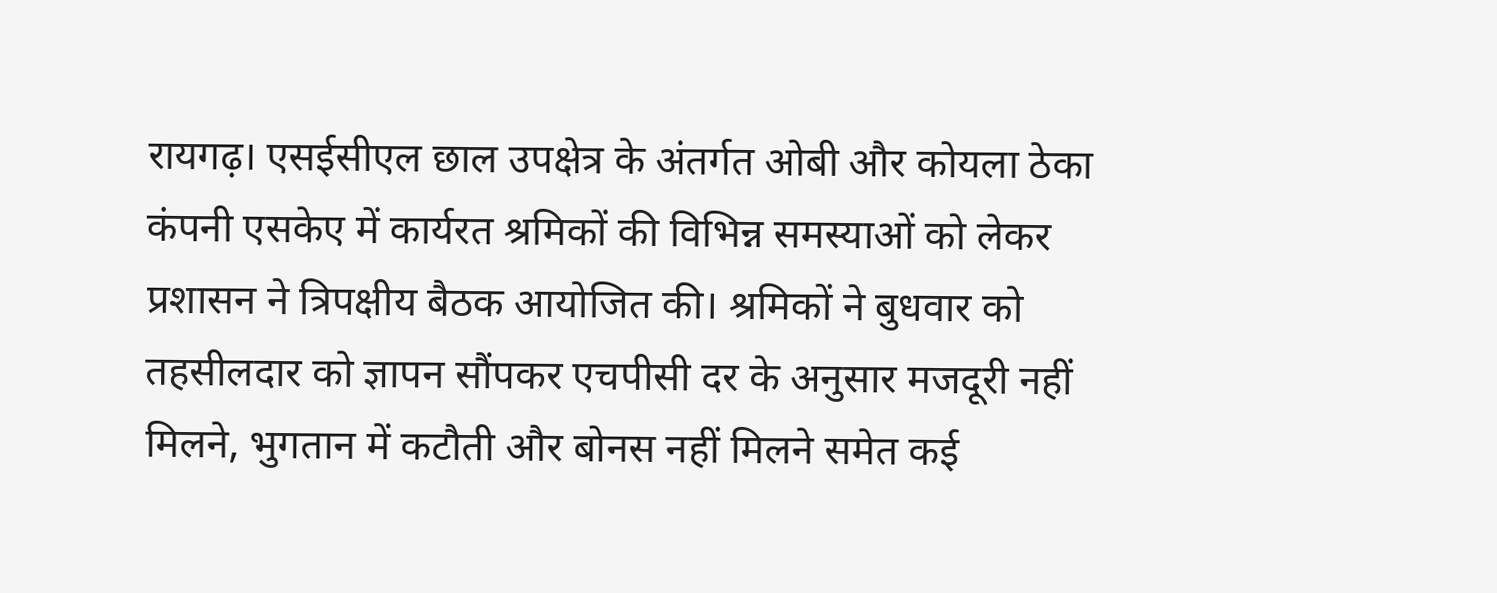रायगढ़। एसईसीएल छाल उपक्षेत्र के अंतर्गत ओबी और कोयला ठेका कंपनी एसकेए में कार्यरत श्रमिकों की विभिन्न समस्याओं को लेकर प्रशासन ने त्रिपक्षीय बैठक आयोजित की। श्रमिकों ने बुधवार को तहसीलदार को ज्ञापन सौंपकर एचपीसी दर के अनुसार मजदूरी नहीं मिलने, भुगतान में कटौती और बोनस नहीं मिलने समेत कई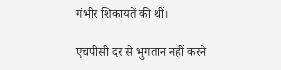गंभीर शिकायतें की थीं।

एचपीसी दर से भुगतान नहीं करने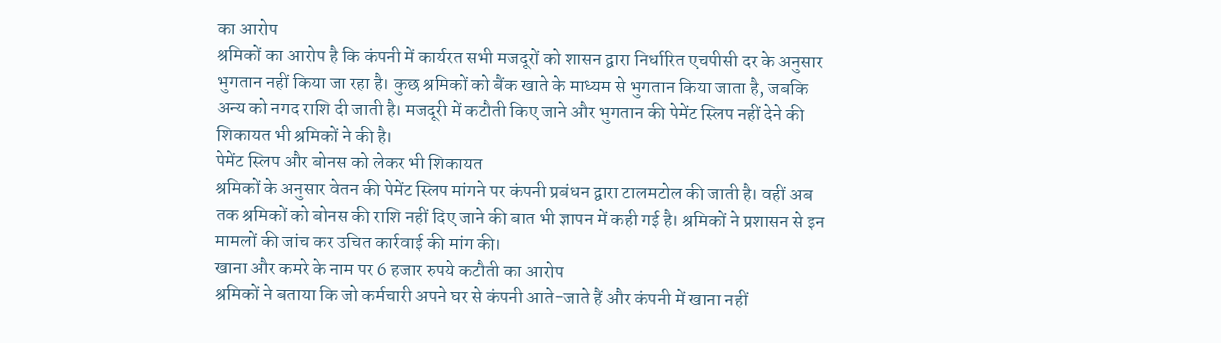का आरोप
श्रमिकों का आरोप है कि कंपनी में कार्यरत सभी मजदूरों को शासन द्वारा निर्धारित एचपीसी दर के अनुसार भुगतान नहीं किया जा रहा है। कुछ श्रमिकों को बैंक खाते के माध्यम से भुगतान किया जाता है, जबकि अन्य को नगद राशि दी जाती है। मजदूरी में कटौती किए जाने और भुगतान की पेमेंट स्लिप नहीं देने की शिकायत भी श्रमिकों ने की है।
पेमेंट स्लिप और बोनस को लेकर भी शिकायत
श्रमिकों के अनुसार वेतन की पेमेंट स्लिप मांगने पर कंपनी प्रबंधन द्वारा टालमटोल की जाती है। वहीं अब तक श्रमिकों को बोनस की राशि नहीं दिए जाने की बात भी ज्ञापन में कही गई है। श्रमिकों ने प्रशासन से इन मामलों की जांच कर उचित कार्रवाई की मांग की।
खाना और कमरे के नाम पर 6 हजार रुपये कटौती का आरोप
श्रमिकों ने बताया कि जो कर्मचारी अपने घर से कंपनी आते-जाते हैं और कंपनी में खाना नहीं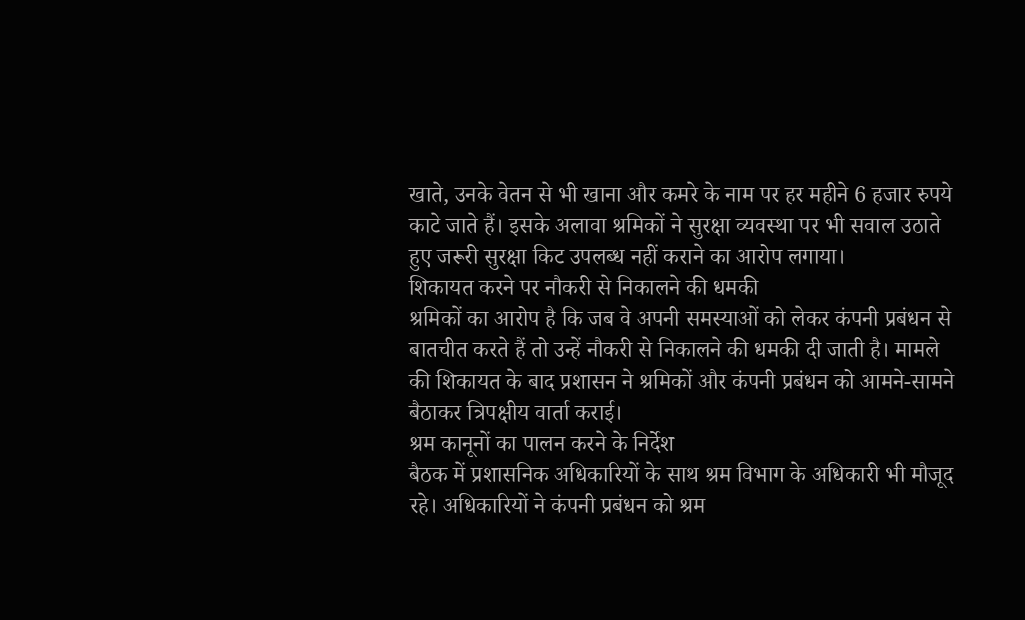खाते, उनके वेतन से भी खाना और कमरे के नाम पर हर महीने 6 हजार रुपये काटे जाते हैं। इसके अलावा श्रमिकों ने सुरक्षा व्यवस्था पर भी सवाल उठाते हुए जरूरी सुरक्षा किट उपलब्ध नहीं कराने का आरोप लगाया।
शिकायत करने पर नौकरी से निकालने की धमकी
श्रमिकों का आरोप है कि जब वे अपनी समस्याओं को लेकर कंपनी प्रबंधन से बातचीत करते हैं तो उन्हें नौकरी से निकालने की धमकी दी जाती है। मामले की शिकायत के बाद प्रशासन ने श्रमिकों और कंपनी प्रबंधन को आमने-सामने बैठाकर त्रिपक्षीय वार्ता कराई।
श्रम कानूनों का पालन करने के निर्देश
बैठक में प्रशासनिक अधिकारियों के साथ श्रम विभाग के अधिकारी भी मौजूद रहे। अधिकारियों ने कंपनी प्रबंधन को श्रम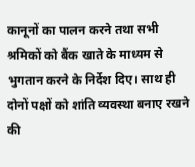कानूनों का पालन करने तथा सभी श्रमिकों को बैंक खाते के माध्यम से भुगतान करने के निर्देश दिए। साथ ही दोनों पक्षों को शांति व्यवस्था बनाए रखने की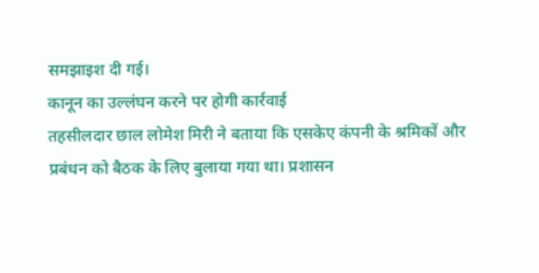समझाइश दी गई।
कानून का उल्लंघन करने पर होगी कार्रवाई
तहसीलदार छाल लोमेश मिरी ने बताया कि एसकेए कंपनी के श्रमिकों और प्रबंधन को बैठक के लिए बुलाया गया था। प्रशासन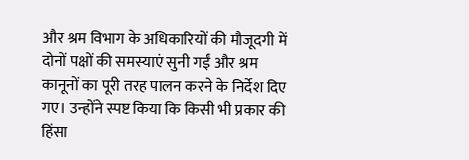और श्रम विभाग के अधिकारियों की मौजूदगी में दोनों पक्षों की समस्याएं सुनी गईं और श्रम कानूनों का पूरी तरह पालन करने के निर्देश दिए गए। उन्होंने स्पष्ट किया कि किसी भी प्रकार की हिंसा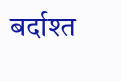बर्दाश्त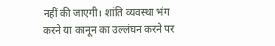नहीं की जाएगी। शांति व्यवस्था भंग करने या कानून का उल्लंघन करने पर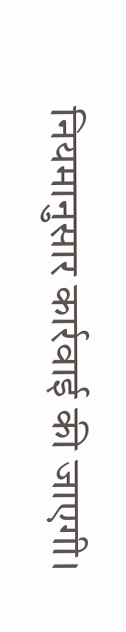नियमानुसार कार्रवाई की जाएगी।